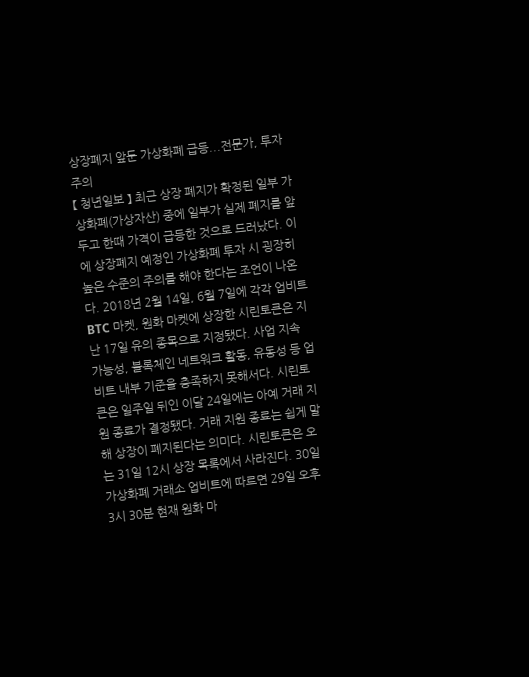상장폐지 앞둔 가상화폐 급등...전문가, 투자주의
【 청년일보 】 최근 상장 폐지가 확정된 일부 가상화폐(가상자산) 중에 일부가 실제 폐지를 앞두고 한때 가격이 급등한 것으로 드러났다. 이에 상장폐지 예정인 가상화폐 투자 시 굉장히 높은 수준의 주의를 해야 한다는 조언이 나온다. 2018년 2월 14일, 6월 7일에 각각 업비트 BTC 마켓, 원화 마켓에 상장한 시린토큰은 지난 17일 유의 종목으로 지정됐다. 사업 지속 가능성, 블록체인 네트워크 활동, 유동성 등 업비트 내부 기준을 충족하지 못해서다. 시린토큰은 일주일 뒤인 이달 24일에는 아예 거래 지원 종료가 결정됐다. 거래 지원 종료는 쉽게 말해 상장이 폐지된다는 의미다. 시린토큰은 오는 31일 12시 상장 목록에서 사라진다. 30일 가상화폐 거래소 업비트에 따르면 29일 오후 3시 30분 현재 원화 마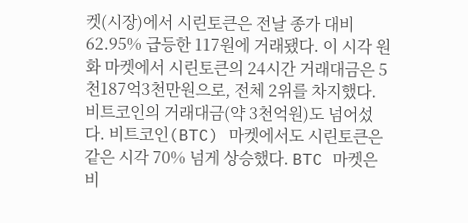켓(시장)에서 시린토큰은 전날 종가 대비 62.95% 급등한 117원에 거래됐다. 이 시각 원화 마켓에서 시린토큰의 24시간 거래대금은 5천187억3천만원으로, 전체 2위를 차지했다. 비트코인의 거래대금(약 3천억원)도 넘어섰다. 비트코인(BTC) 마켓에서도 시린토큰은 같은 시각 70% 넘게 상승했다. BTC 마켓은 비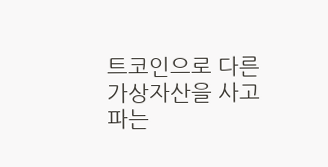트코인으로 다른 가상자산을 사고파는